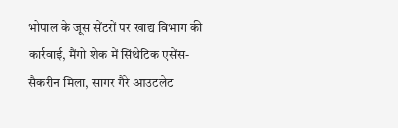भोपाल के जूस सेंटरों पर खाद्य विभाग की कार्रवाई, मैंगो शेक में सिंथेटिक एसेंस-सैकरीन मिला, सागर गैरे आउटलेट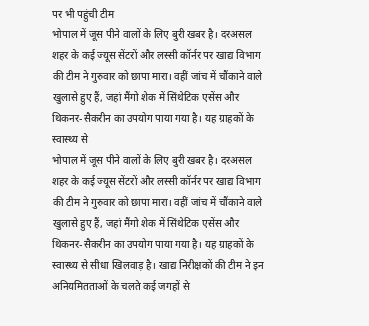पर भी पहुंची टीम
भोपाल में जूस पीने वालों के लिए बुरी खबर है। दरअसल शहर के कई ज्यूस सेंटरों और लस्सी कॉर्नर पर खाद्य विभाग की टीम ने गुरुवार को छापा मारा। वहीं जांच में चौंकाने वाले खुलासे हुए हैं, जहां मैंगो शेक में सिंथेटिक एसेंस और थिकनर-सैकरीन का उपयोग पाया गया है। यह ग्राहकों के स्वास्थ्य से
भोपाल में जूस पीने वालों के लिए बुरी खबर है। दरअसल शहर के कई ज्यूस सेंटरों और लस्सी कॉर्नर पर खाद्य विभाग की टीम ने गुरुवार को छापा मारा। वहीं जांच में चौंकाने वाले खुलासे हुए हैं, जहां मैंगो शेक में सिंथेटिक एसेंस और थिकनर-सैकरीन का उपयोग पाया गया है। यह ग्राहकों के स्वास्थ्य से सीधा खिलवाड़ है। खाद्य निरीक्षकों की टीम ने इन अनियमितताओं के चलते कई जगहों से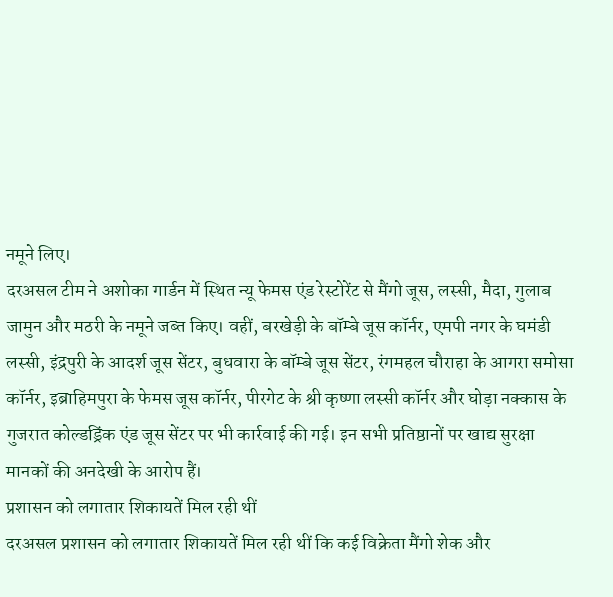नमूने लिए।
दरअसल टीम ने अशोका गार्डन में स्थित न्यू फेमस एंड रेस्टोरेंट से मैंगो जूस, लस्सी, मैदा, गुलाब जामुन और मठरी के नमूने जब्त किए। वहीं, बरखेड़ी के बॉम्बे जूस कॉर्नर, एमपी नगर के घमंडी लस्सी, इंद्रपुरी के आदर्श जूस सेंटर, बुधवारा के बॉम्बे जूस सेंटर, रंगमहल चौराहा के आगरा समोसा कॉर्नर, इब्राहिमपुरा के फेमस जूस कॉर्नर, पीरगेट के श्री कृष्णा लस्सी कॉर्नर और घोड़ा नक्कास के गुजरात कोल्डड्रिंक एंड जूस सेंटर पर भी कार्रवाई की गई। इन सभी प्रतिष्ठानों पर खाद्य सुरक्षा मानकों की अनदेखी के आरोप हैं।
प्रशासन को लगातार शिकायतें मिल रही थीं
दरअसल प्रशासन को लगातार शिकायतें मिल रही थीं कि कई विक्रेता मैंगो शेक और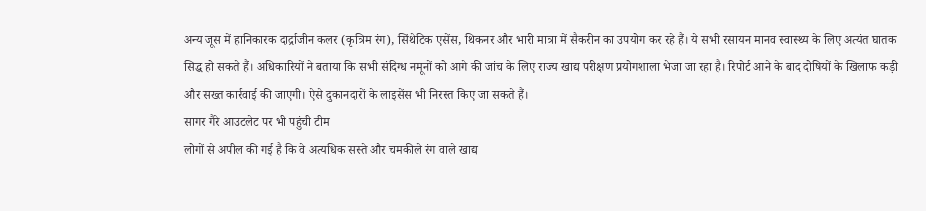अन्य जूस में हानिकारक दार्द्राजीन कलर (कृत्रिम रंग), सिंथेटिक एसेंस, थिकनर और भारी मात्रा में सैकरीन का उपयोग कर रहे हैं। ये सभी रसायन मानव स्वास्थ्य के लिए अत्यंत घातक सिद्ध हो सकते हैं। अधिकारियों ने बताया कि सभी संदिग्ध नमूनों को आगे की जांच के लिए राज्य खाद्य परीक्षण प्रयोगशाला भेजा जा रहा है। रिपोर्ट आने के बाद दोषियों के खिलाफ कड़ी और सख्त कार्रवाई की जाएगी। ऐसे दुकानदारों के लाइसेंस भी निरस्त किए जा सकते हैं।
सागर गैरे आउटलेट पर भी पहुंची टीम
लोगों से अपील की गई है कि वे अत्यधिक सस्ते और चमकीले रंग वाले खाद्य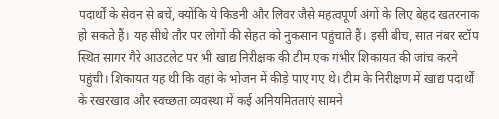पदार्थों के सेवन से बचें, क्योंकि ये किडनी और लिवर जैसे महत्वपूर्ण अंगों के लिए बेहद खतरनाक हो सकते हैं। यह सीधे तौर पर लोगों की सेहत को नुकसान पहुंचाते हैं। इसी बीच, सात नंबर स्टॉप स्थित सागर गैरे आउटलेट पर भी खाद्य निरीक्षक की टीम एक गंभीर शिकायत की जांच करने पहुंची। शिकायत यह थी कि वहां के भोजन में कीड़े पाए गए थे। टीम के निरीक्षण में खाद्य पदार्थों के रखरखाव और स्वच्छता व्यवस्था में कई अनियमितताएं सामने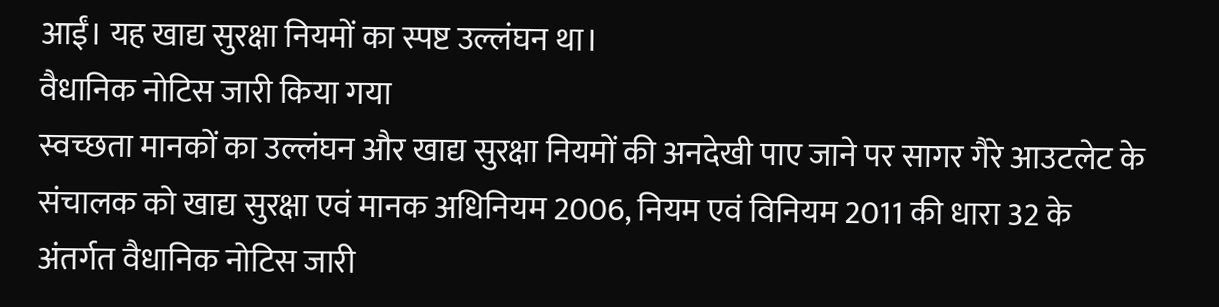आईं। यह खाद्य सुरक्षा नियमों का स्पष्ट उल्लंघन था।
वैधानिक नोटिस जारी किया गया
स्वच्छता मानकों का उल्लंघन और खाद्य सुरक्षा नियमों की अनदेखी पाए जाने पर सागर गैरे आउटलेट के संचालक को खाद्य सुरक्षा एवं मानक अधिनियम 2006, नियम एवं विनियम 2011 की धारा 32 के अंतर्गत वैधानिक नोटिस जारी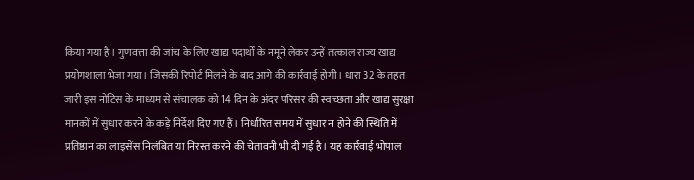किया गया है। गुणवत्ता की जांच के लिए खाद्य पदार्थों के नमूने लेकर उन्हें तत्काल राज्य खाद्य प्रयोगशाला भेजा गया। जिसकी रिपोर्ट मिलने के बाद आगे की कार्रवाई होगी। धारा 32 के तहत जारी इस नोटिस के माध्यम से संचालक को 14 दिन के अंदर परिसर की स्वच्छता और खाद्य सुरक्षा मानकों में सुधार करने के कड़े निर्देश दिए गए हैं। निर्धारित समय में सुधार न होने की स्थिति में प्रतिष्ठान का लाइसेंस निलंबित या निरस्त करने की चेतावनी भी दी गई है। यह कार्रवाई भोपाल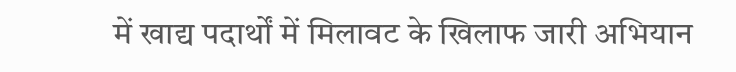में खाद्य पदार्थों में मिलावट के खिलाफ जारी अभियान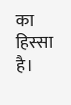का हिस्सा है।